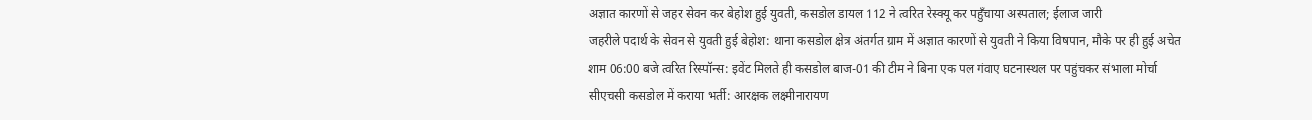अज्ञात कारणों से जहर सेवन कर बेहोश हुई युवती, कसडोल डायल 112 ने त्वरित रेस्क्यू कर पहुँचाया अस्पताल; ईलाज जारी
जहरीले पदार्थ के सेवन से युवती हुई बेहोश: थाना कसडोल क्षेत्र अंतर्गत ग्राम में अज्ञात कारणों से युवती ने किया विषपान, मौके पर ही हुई अचेत
शाम 06:00 बजे त्वरित रिस्पॉन्स: इवेंट मिलते ही कसडोल बाज-01 की टीम ने बिना एक पल गंवाए घटनास्थल पर पहुंचकर संभाला मोर्चा
सीएचसी कसडोल में कराया भर्ती: आरक्षक लक्ष्मीनारायण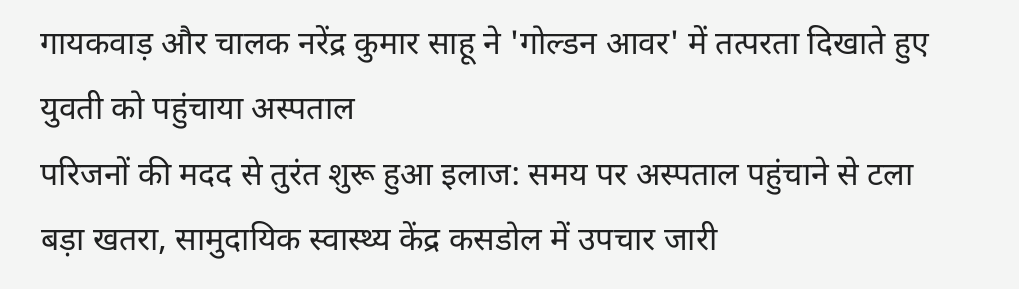गायकवाड़ और चालक नरेंद्र कुमार साहू ने 'गोल्डन आवर' में तत्परता दिखाते हुए युवती को पहुंचाया अस्पताल
परिजनों की मदद से तुरंत शुरू हुआ इलाज: समय पर अस्पताल पहुंचाने से टला बड़ा खतरा, सामुदायिक स्वास्थ्य केंद्र कसडोल में उपचार जारी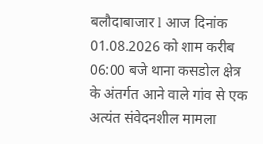बलौदाबाजार l आज दिनांक 01.08.2026 को शाम करीब 06:00 बजे थाना कसडोल क्षेत्र के अंतर्गत आने वाले गांव से एक अत्यंत संवेदनशील मामला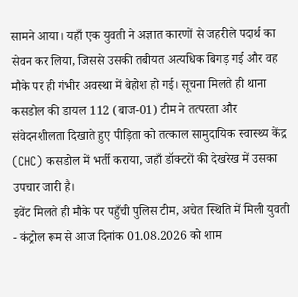सामने आया। यहाँ एक युवती ने अज्ञात कारणों से जहरीले पदार्थ का सेवन कर लिया, जिससे उसकी तबीयत अत्यधिक बिगड़ गई और वह मौके पर ही गंभीर अवस्था में बेहोश हो गई। सूचना मिलते ही थाना कसडोल की डायल 112 (बाज-01) टीम ने तत्परता और संवेदनशीलता दिखाते हुए पीड़िता को तत्काल सामुदायिक स्वास्थ्य केंद्र (CHC) कसडोल में भर्ती कराया, जहाँ डॉक्टरों की देखरेख में उसका उपचार जारी है।
इवेंट मिलते ही मौके पर पहुँची पुलिस टीम, अचेत स्थिति में मिली युवती - कंट्रोल रूम से आज दिनांक 01.08.2026 को शाम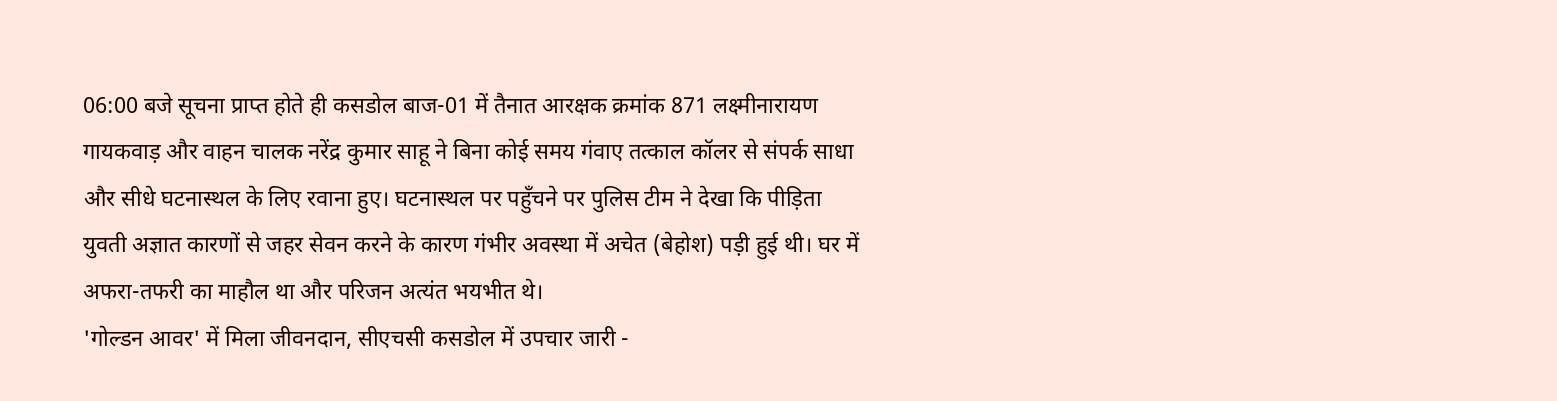06:00 बजे सूचना प्राप्त होते ही कसडोल बाज-01 में तैनात आरक्षक क्रमांक 871 लक्ष्मीनारायण गायकवाड़ और वाहन चालक नरेंद्र कुमार साहू ने बिना कोई समय गंवाए तत्काल कॉलर से संपर्क साधा और सीधे घटनास्थल के लिए रवाना हुए। घटनास्थल पर पहुँचने पर पुलिस टीम ने देखा कि पीड़िता युवती अज्ञात कारणों से जहर सेवन करने के कारण गंभीर अवस्था में अचेत (बेहोश) पड़ी हुई थी। घर में अफरा-तफरी का माहौल था और परिजन अत्यंत भयभीत थे।
'गोल्डन आवर' में मिला जीवनदान, सीएचसी कसडोल में उपचार जारी -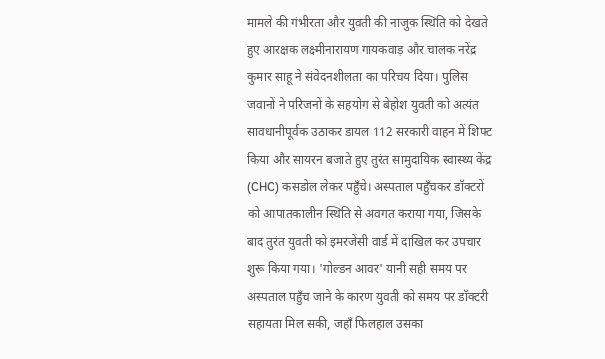मामले की गंभीरता और युवती की नाजुक स्थिति को देखते हुए आरक्षक लक्ष्मीनारायण गायकवाड़ और चालक नरेंद्र कुमार साहू ने संवेदनशीलता का परिचय दिया। पुलिस जवानों ने परिजनों के सहयोग से बेहोश युवती को अत्यंत सावधानीपूर्वक उठाकर डायल 112 सरकारी वाहन में शिफ्ट किया और सायरन बजाते हुए तुरंत सामुदायिक स्वास्थ्य केंद्र (CHC) कसडोल लेकर पहुँचे। अस्पताल पहुँचकर डॉक्टरों को आपातकालीन स्थिति से अवगत कराया गया, जिसके बाद तुरंत युवती को इमरजेंसी वार्ड में दाखिल कर उपचार शुरू किया गया। 'गोल्डन आवर' यानी सही समय पर अस्पताल पहुँच जाने के कारण युवती को समय पर डॉक्टरी सहायता मिल सकी, जहाँ फिलहाल उसका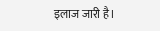इलाज जारी है।